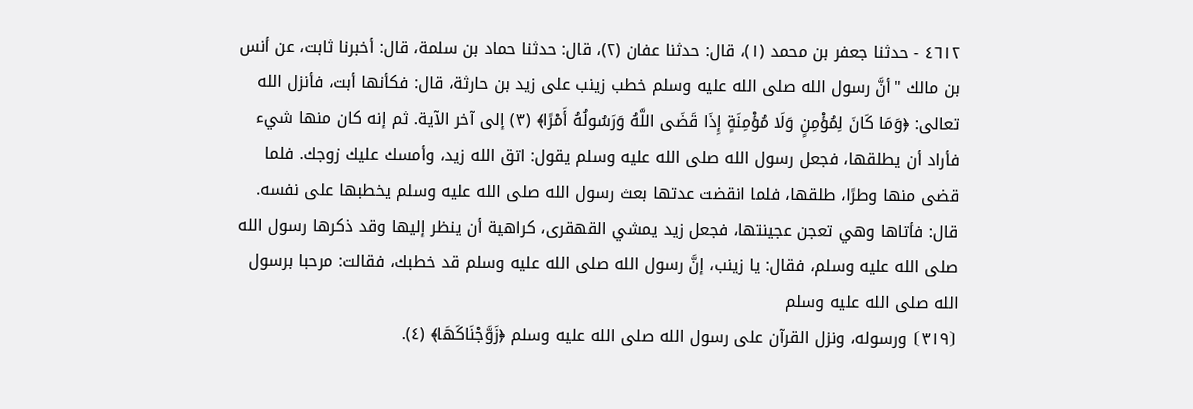٤٦١٢ - حدثنا جعفر بن محمد (١)، قال: حدثنا عفان (٢)، قال: حدثنا حماد بن سلمة، قال: أخبرنا ثابت، عن أنس بن مالك "أنَّ رسول الله صلى الله عليه وسلم خطب زينب على زيد بن حارثة، قال: فكأنها أبت، فأنزل الله تعالى: ﴿وَمَا كَانَ لِمُؤْمِنٍ وَلَا مُؤْمِنَةٍ إِذَا قَضَى اللَّهُ وَرَسُولُهُ أَمْرًا﴾ (٣) إلى آخر الآية. ثم إنه كان منها شيء فأراد أن يطلقها، فجعل رسول الله صلى الله عليه وسلم يقول: اتق الله زيد، وأمسك عليك زوجك. فلما قضى منها وطرًا، طلقها، فلما انقضت عدتها بعث رسول الله صلى الله عليه وسلم يخطبها على نفسه. قال: فأتاها وهي تعجن عجينتها، فجعل زيد يمشي القهقرى، كراهية أن ينظر إليها وقد ذكرها رسول الله صلى الله عليه وسلم، فقال: يا زينب، إنَّ رسول الله صلى الله عليه وسلم قد خطبك، فقالت: مرحبا برسول الله صلى الله عليه وسلم
⦗٣١٩⦘ ورسوله، ونزل القرآن على رسول الله صلى الله عليه وسلم ﴿زَوَّجْنَاكَهَا﴾ (٤).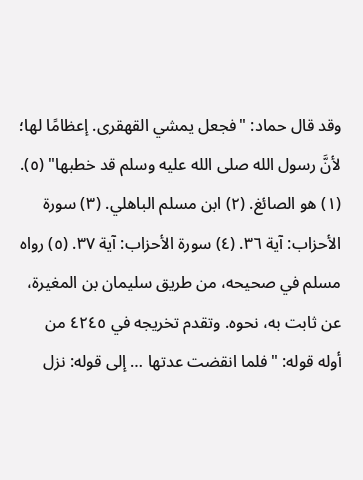وقد قال حماد: "فجعل يمشي القهقرى. إعظامًا لها؛ لأنَّ رسول الله صلى الله عليه وسلم قد خطبها" (٥).
(١) هو الصائغ. (٢) ابن مسلم الباهلي. (٣) سورة الأحزاب: آية ٣٦. (٤) سورة الأحزاب: آية ٣٧. (٥) رواه مسلم في صحيحه، من طريق سليمان بن المغيرة، عن ثابت به، نحوه. وتقدم تخريجه في ٤٢٤٥ من أوله قوله: "فلما انقضت عدتها … إلى قوله: نزل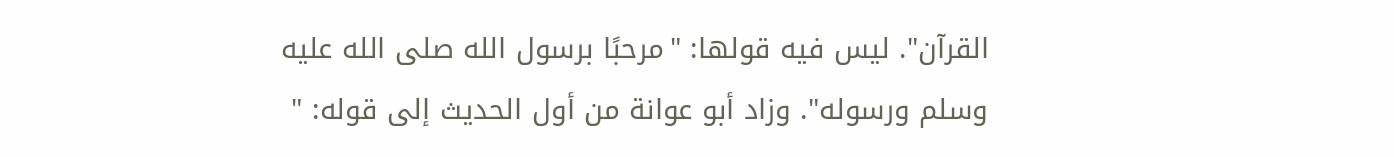القرآن". ليس فيه قولها: "مرحبًا برسول الله صلى الله عليه وسلم ورسوله". وزاد أبو عوانة من أول الحديث إلى قوله: "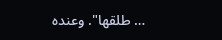… طلقها". وعنده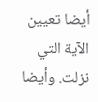أيضا تعيين الآية التي نزلت. وأيضا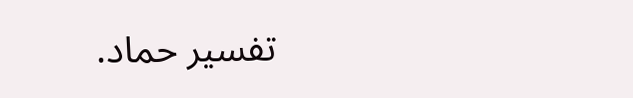تفسير حماد.